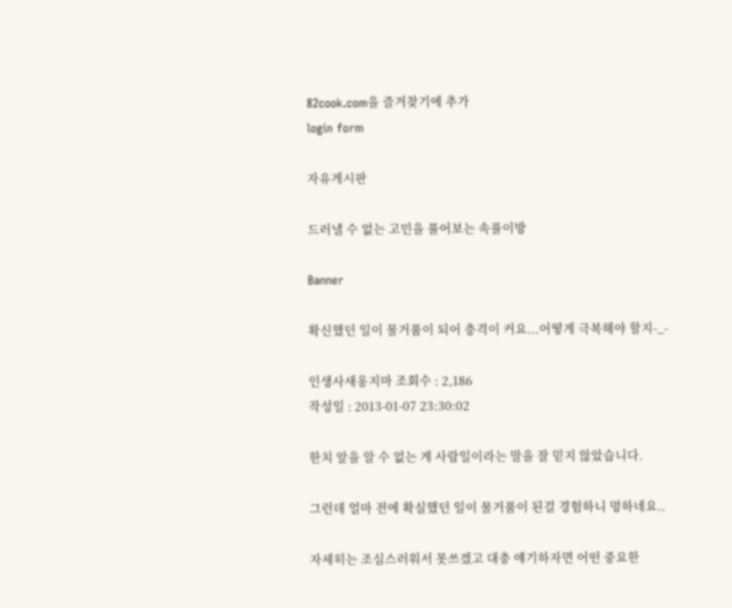82cook.com을 즐겨찾기에 추가
login form

자유게시판

드러낼 수 없는 고민을 풀어보는 속풀이방

Banner

확신했던 일이 물거품이 되어 충격이 커요...어떻게 극복해야 할지-_-

인생사새옹지마 조회수 : 2,186
작성일 : 2013-01-07 23:30:02

한치 앞을 알 수 없는 게 사람일이라는 말을 잘 믿지 않았습니다.

그런데 얼마 전에 확실했던 일이 물거품이 된걸 경험하니 멍하네요..

자세히는 조심스러워서 못쓰겠고 대충 얘기하자면 어떤 중요한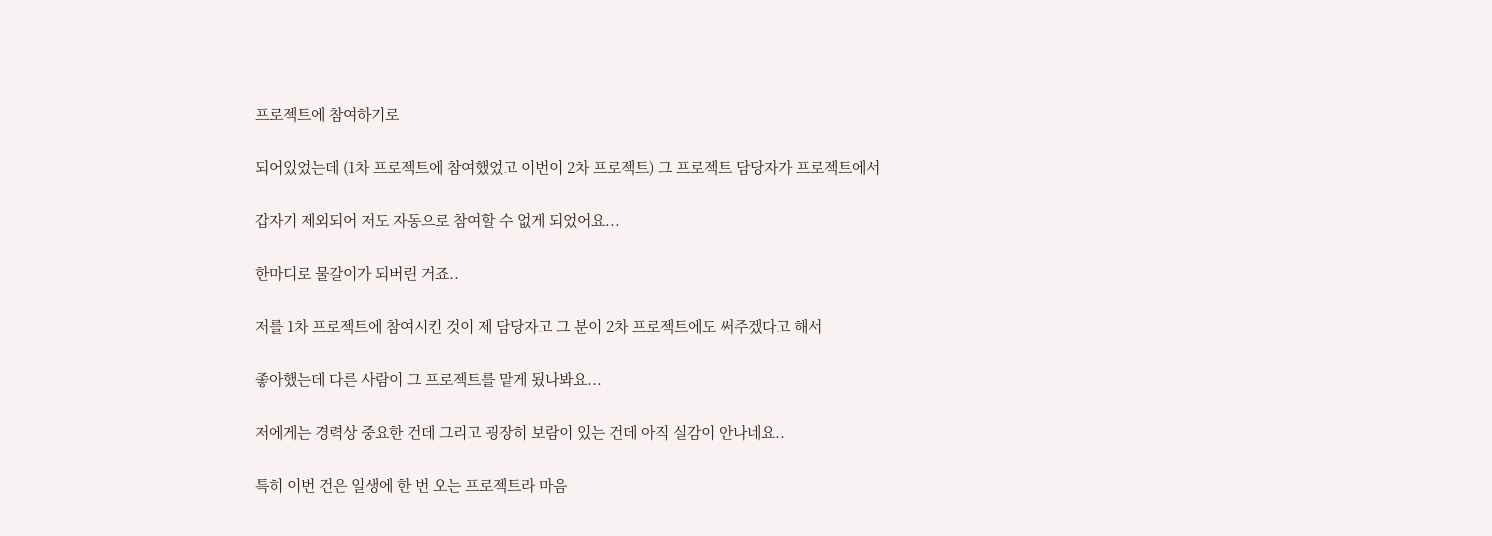프로젝트에 참여하기로

되어있었는데 (1차 프로젝트에 참여했었고 이번이 2차 프로젝트) 그 프로젝트 담당자가 프로젝트에서

갑자기 제외되어 저도 자동으로 참여할 수 없게 되었어요...

한마디로 물갈이가 되버린 거죠..

저를 1차 프로젝트에 참여시킨 것이 제 담당자고 그 분이 2차 프로젝트에도 써주겠다고 해서

좋아했는데 다른 사람이 그 프로젝트를 맡게 됬나봐요...

저에게는 경력상 중요한 건데 그리고 굉장히 보람이 있는 건데 아직 실감이 안나네요..

특히 이번 건은 일생에 한 번 오는 프로젝트라 마음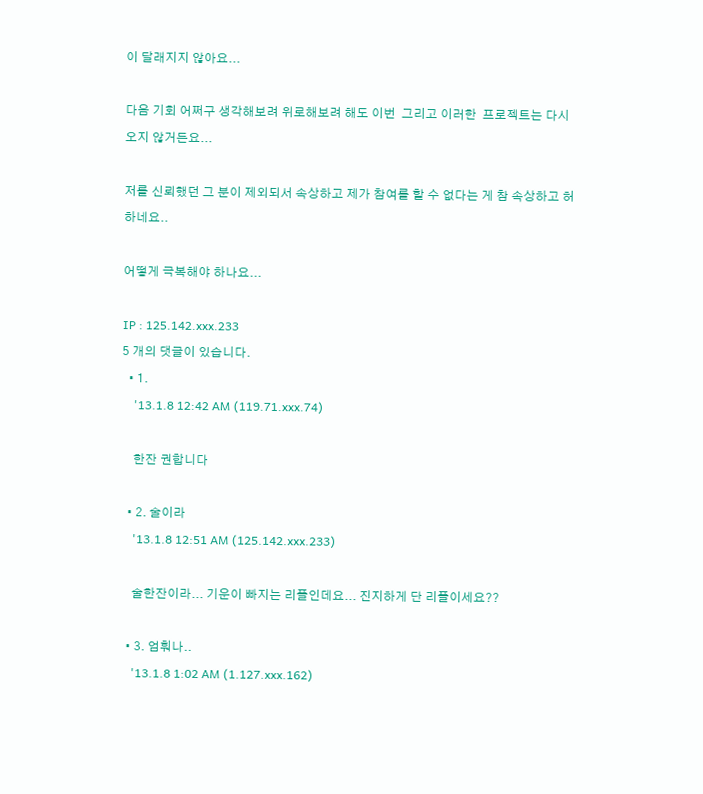이 달래지지 않아요...

다음 기회 어쩌구 생각해보려 위로해보려 해도 이번  그리고 이러한  프로젝트는 다시 오지 않거든요...

저를 신뢰했던 그 분이 제외되서 속상하고 제가 참여를 할 수 없다는 게 참 속상하고 허하네요..

어떻게 극복해야 하나요...

IP : 125.142.xxx.233
5 개의 댓글이 있습니다.
  • 1.
    '13.1.8 12:42 AM (119.71.xxx.74)

    한잔 권합니다

  • 2. 술이라
    '13.1.8 12:51 AM (125.142.xxx.233)

    술한잔이라... 기운이 빠지는 리플인데요... 진지하게 단 리플이세요??

  • 3. 엄훠나..
    '13.1.8 1:02 AM (1.127.xxx.162)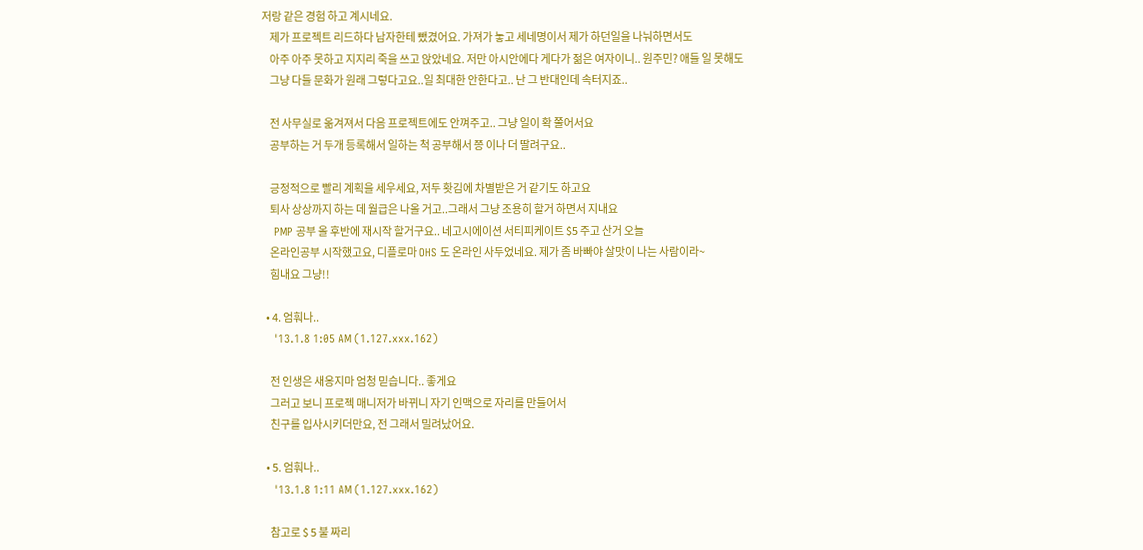저랑 같은 경험 하고 계시네요.
    제가 프로젝트 리드하다 남자한테 뺐겼어요. 가져가 놓고 세네명이서 제가 하던일을 나눠하면서도
    아주 아주 못하고 지지리 죽을 쓰고 앉았네요. 저만 아시안에다 게다가 젊은 여자이니.. 원주민? 애들 일 못해도
    그냥 다들 문화가 원래 그렇다고요..일 최대한 안한다고.. 난 그 반대인데 속터지죠..

    전 사무실로 옮겨져서 다음 프로젝트에도 안껴주고.. 그냥 일이 확 쭐어서요
    공부하는 거 두개 등록해서 일하는 척 공부해서 쯩 이나 더 딸려구요..

    긍정적으로 빨리 계획을 세우세요, 저두 홧김에 차별받은 거 같기도 하고요
    퇴사 상상까지 하는 데 월급은 나올 거고..그래서 그냥 조용히 할거 하면서 지내요
    PMP 공부 올 후반에 재시작 할거구요.. 네고시에이션 서티피케이트 $5 주고 산거 오늘
    온라인공부 시작했고요, 디플로마 OHS 도 온라인 사두었네요. 제가 좀 바빠야 살맛이 나는 사람이라~
    힘내요 그냥!!

  • 4. 엄훠나..
    '13.1.8 1:05 AM (1.127.xxx.162)

    전 인생은 새옹지마 엄청 믿습니다.. 좋게요
    그러고 보니 프로젝 매니저가 바뀌니 자기 인맥으로 자리를 만들어서
    친구를 입사시키더만요, 전 그래서 밀려났어요.

  • 5. 엄훠나..
    '13.1.8 1:11 AM (1.127.xxx.162)

    참고로 $ 5 불 짜리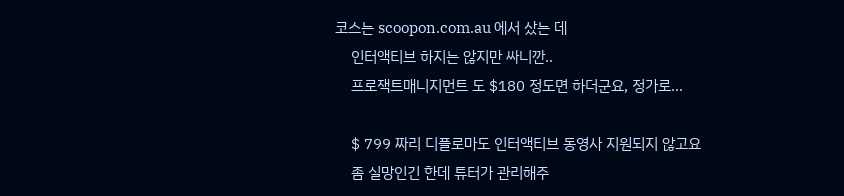코스는 scoopon.com.au 에서 샀는 데
    인터액티브 하지는 않지만 싸니깐..
    프로잭트매니지먼트 도 $180 정도면 하더군요, 정가로...

    $ 799 짜리 디플로마도 인터액티브 동영사 지원되지 않고요
    좀 실망인긴 한데 튜터가 관리해주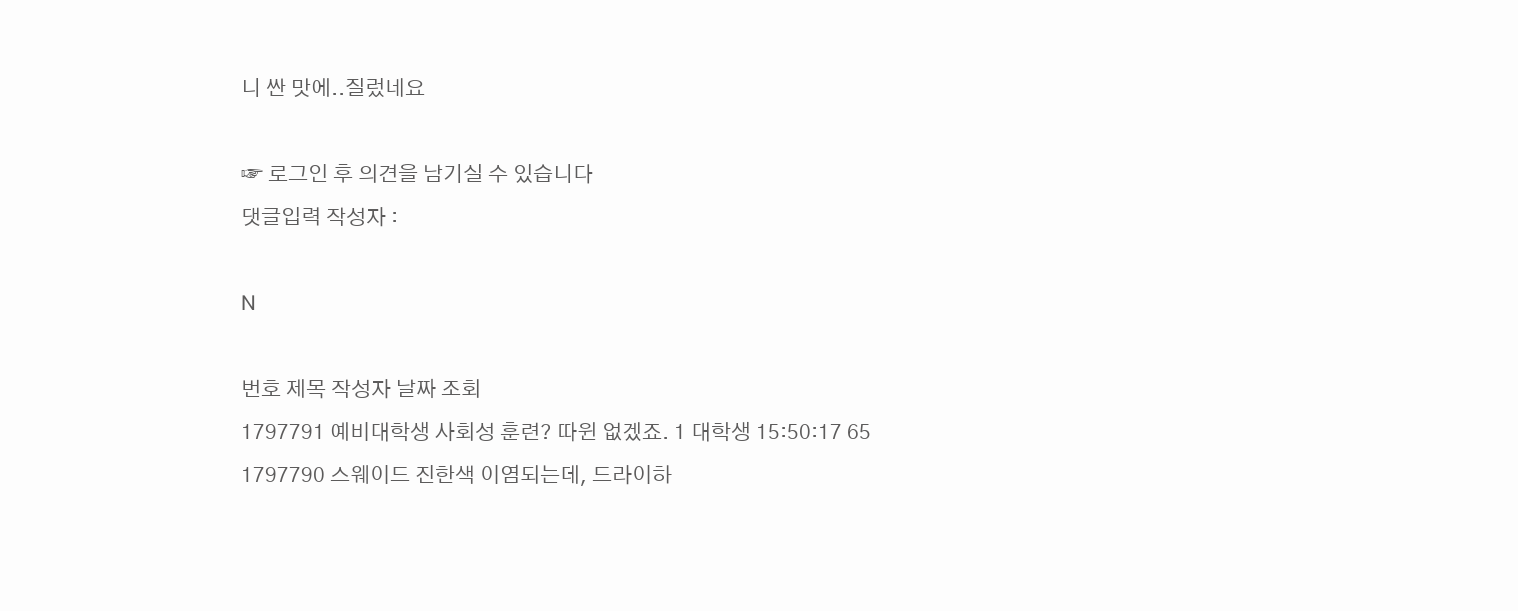니 싼 맛에..질렀네요

☞ 로그인 후 의견을 남기실 수 있습니다
댓글입력 작성자 :

N

번호 제목 작성자 날짜 조회
1797791 예비대학생 사회성 훈련? 따윈 없겠죠. 1 대학생 15:50:17 65
1797790 스웨이드 진한색 이염되는데, 드라이하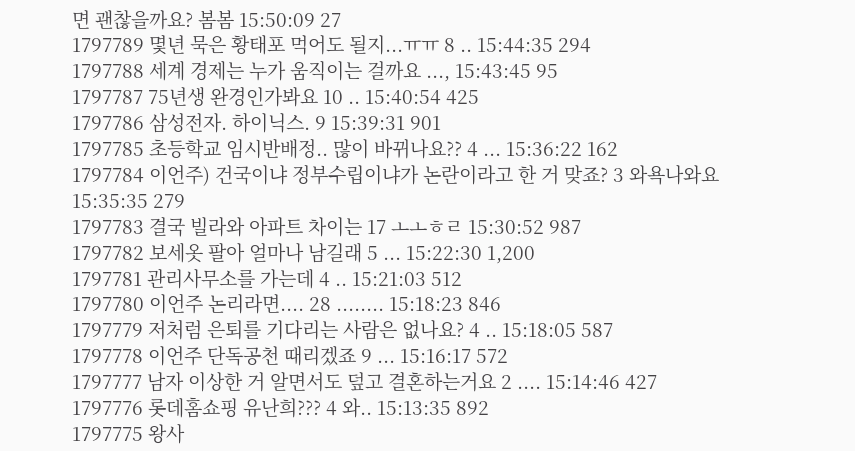면 괜찮을까요? 봄봄 15:50:09 27
1797789 몇년 묵은 황태포 먹어도 될지...ㅠㅠ 8 .. 15:44:35 294
1797788 세계 경제는 누가 움직이는 걸까요 ..., 15:43:45 95
1797787 75년생 완경인가봐요 10 .. 15:40:54 425
1797786 삼성전자. 하이닉스. 9 15:39:31 901
1797785 초등학교 임시반배정.. 많이 바뀌나요?? 4 ... 15:36:22 162
1797784 이언주) 건국이냐 정부수립이냐가 논란이라고 한 거 맞죠? 3 와욕나와요 15:35:35 279
1797783 결국 빌라와 아파트 차이는 17 ㅗㅗㅎㄹ 15:30:52 987
1797782 보세옷 팔아 얼마나 남길래 5 ... 15:22:30 1,200
1797781 관리사무소를 가는데 4 .. 15:21:03 512
1797780 이언주 논리라면.... 28 ........ 15:18:23 846
1797779 저처럼 은퇴를 기다리는 사람은 없나요? 4 .. 15:18:05 587
1797778 이언주 단독공천 때리겠죠 9 ... 15:16:17 572
1797777 남자 이상한 거 알면서도 덮고 결혼하는거요 2 .... 15:14:46 427
1797776 롯데홈쇼핑 유난희??? 4 와.. 15:13:35 892
1797775 왕사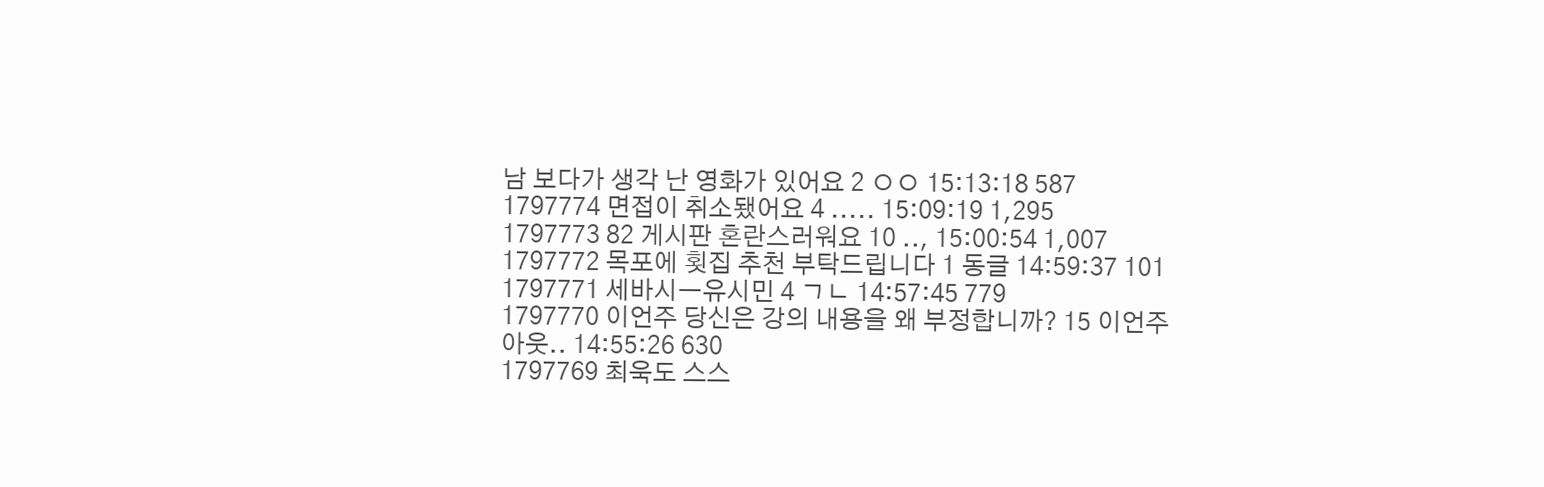남 보다가 생각 난 영화가 있어요 2 ㅇㅇ 15:13:18 587
1797774 면접이 취소됐어요 4 ..... 15:09:19 1,295
1797773 82 게시판 혼란스러워요 10 .., 15:00:54 1,007
1797772 목포에 횟집 추천 부탁드립니다 1 동글 14:59:37 101
1797771 세바시ㅡ유시민 4 ㄱㄴ 14:57:45 779
1797770 이언주 당신은 강의 내용을 왜 부정합니까? 15 이언주 아웃.. 14:55:26 630
1797769 최욱도 스스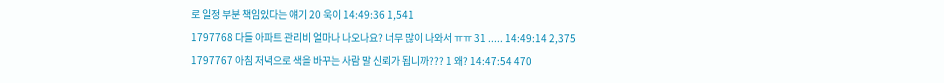로 일정 부분 책임있다는 얘기 20 욱이 14:49:36 1,541
1797768 다들 아파트 관리비 얼마나 나오나요? 너무 많이 나와서 ㅠㅠ 31 ..... 14:49:14 2,375
1797767 아침 저녁으로 색을 바꾸는 사람 말 신뢰가 됩니까??? 1 왜? 14:47:54 470